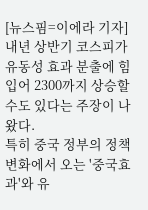[뉴스핌=이에라 기자] 내년 상반기 코스피가 유동성 효과 분출에 힘입어 2300까지 상승할 수도 있다는 주장이 나왔다.
특히 중국 정부의 정책 변화에서 오는 '중국효과'와 유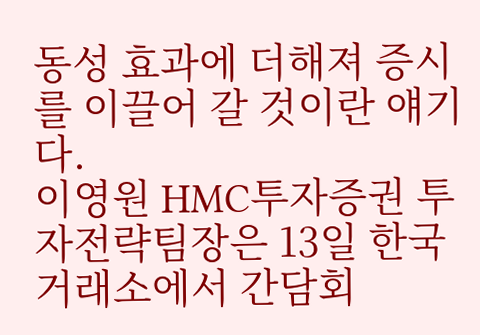동성 효과에 더해져 증시를 이끌어 갈 것이란 얘기다.
이영원 HMC투자증권 투자전략팀장은 13일 한국거래소에서 간담회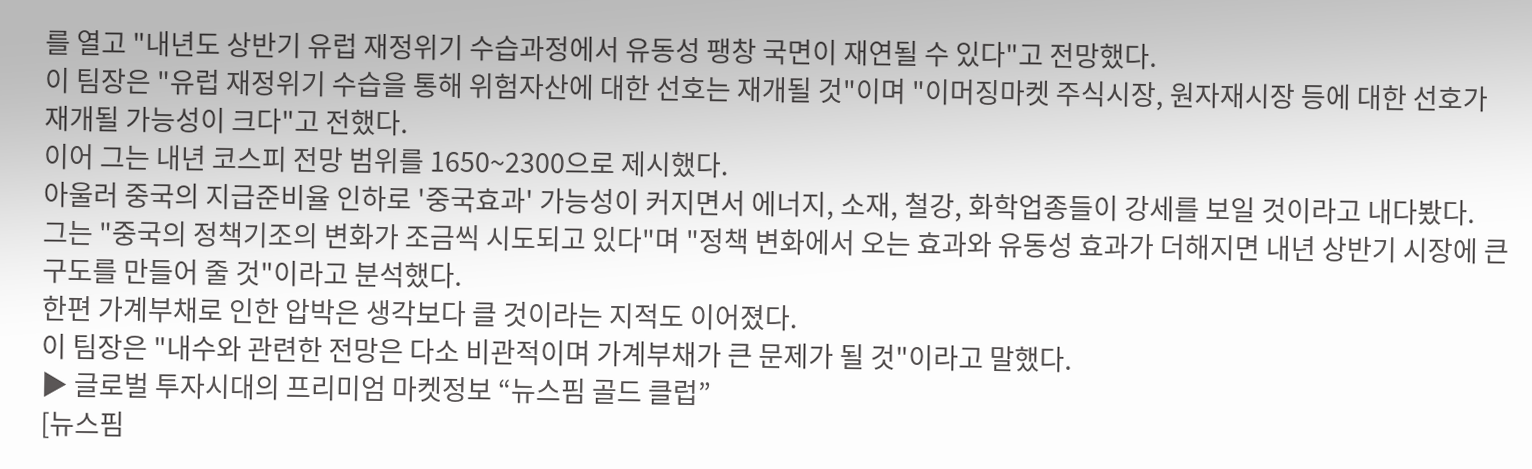를 열고 "내년도 상반기 유럽 재정위기 수습과정에서 유동성 팽창 국면이 재연될 수 있다"고 전망했다.
이 팀장은 "유럽 재정위기 수습을 통해 위험자산에 대한 선호는 재개될 것"이며 "이머징마켓 주식시장, 원자재시장 등에 대한 선호가 재개될 가능성이 크다"고 전했다.
이어 그는 내년 코스피 전망 범위를 1650~2300으로 제시했다.
아울러 중국의 지급준비율 인하로 '중국효과' 가능성이 커지면서 에너지, 소재, 철강, 화학업종들이 강세를 보일 것이라고 내다봤다.
그는 "중국의 정책기조의 변화가 조금씩 시도되고 있다"며 "정책 변화에서 오는 효과와 유동성 효과가 더해지면 내년 상반기 시장에 큰 구도를 만들어 줄 것"이라고 분석했다.
한편 가계부채로 인한 압박은 생각보다 클 것이라는 지적도 이어졌다.
이 팀장은 "내수와 관련한 전망은 다소 비관적이며 가계부채가 큰 문제가 될 것"이라고 말했다.
▶ 글로벌 투자시대의 프리미엄 마켓정보 “뉴스핌 골드 클럽”
[뉴스핌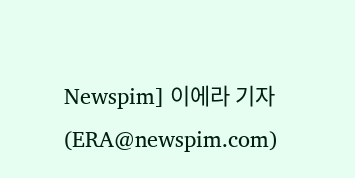Newspim] 이에라 기자 (ERA@newspim.com)